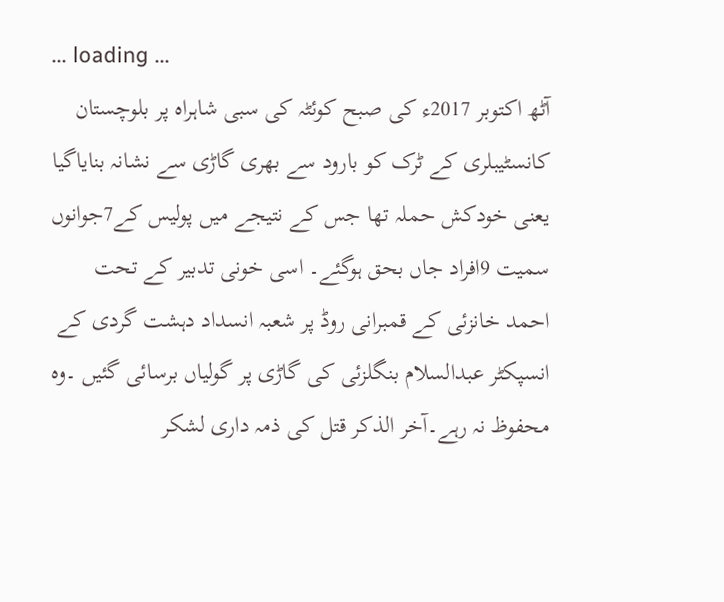... loading ...
آٹھ اکتوبر 2017ء کی صبح کوئٹہ کی سبی شاہراہ پر بلوچستان کانسٹیبلری کے ٹرک کو بارود سے بھری گاڑی سے نشانہ بنایاگیا یعنی خودکش حملہ تھا جس کے نتیجے میں پولیس کے7جوانوں سمیت 9افراد جاں بحق ہوگئے۔ اسی خونی تدبیر کے تحت احمد خانزئی کے قمبرانی روڈ پر شعبہ انسداد دہشت گردی کے انسپکٹر عبدالسلام بنگلزئی کی گاڑی پر گولیاں برسائی گئیں ۔وہ محفوظ نہ رہے۔آخر الذکر قتل کی ذمہ داری لشکر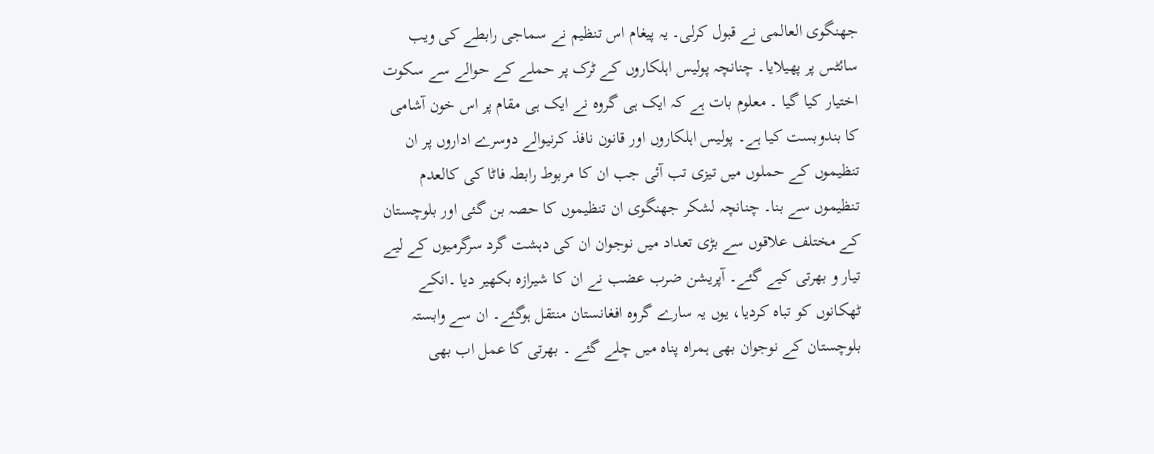جھنگوی العالمی نے قبول کرلی۔ یہ پیغام اس تنظیم نے سماجی رابطے کی ویب سائٹس پر پھیلایا۔ چنانچہ پولیس اہلکاروں کے ٹرک پر حملے کے حوالے سے سکوت اختیار کیا گیا ۔ معلوم بات ہے کہ ایک ہی گروہ نے ایک ہی مقام پر اس خون آشامی کا بندوبست کیا ہے۔ پولیس اہلکاروں اور قانون نافذ کرنیوالے دوسرے اداروں پر ان تنظیموں کے حملوں میں تیزی تب آئی جب ان کا مربوط رابطہ فاٹا کی کالعدم تنظیموں سے بنا۔ چنانچہ لشکر جھنگوی ان تنظیموں کا حصہ بن گئی اور بلوچستان کے مختلف علاقوں سے بڑی تعداد میں نوجوان ان کی دہشت گرد سرگرمیوں کے لیے تیار و بھرتی کیے گئے۔ آپریشن ضرب عضب نے ان کا شیرازہ بکھیر دیا ۔انکے ٹھکانوں کو تباہ کردیا، یوں یہ سارے گروہ افغانستان منتقل ہوگئے۔ ان سے وابستہ بلوچستان کے نوجوان بھی ہمراہ پناہ میں چلے گئے ۔ بھرتی کا عمل اب بھی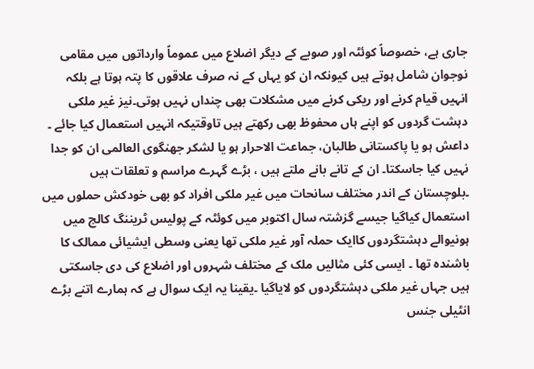جاری ہے، خصوصاً کوئٹہ اور صوبے کے دیگر اضلاع میں عموماً وارداتوں میں مقامی نوجوان شامل ہوتے ہیں کیونکہ ان کو یہاں کے نہ صرف علاقوں کا پتہ ہوتا ہے بلکہ انہیں قیام کرنے اور ریکی کرنے میں مشکلات بھی چنداں نہیں ہوتی۔نیز غیر ملکی دہشت گردوں کو اپنے ہاں محفوظ بھی رکھتے ہیں تاوقتیکہ انہیں استعمال کیا جائے ۔
داعش ہو یا پاکستانی طالبان، جماعت الاحرار ہو یا لشکر جھنگوی العالمی ان کو جدا نہیں کیا جاسکتا۔ ان کے تانے بانے ملتے ہیں ، بڑے گہرے مراسم و تعلقات ہیں ۔بلوچستان کے اندر مختلف سانحات میں غیر ملکی افراد کو بھی خودکش حملوں میں استعمال کیاگیا جیسے گزشتہ سال اکتوبر میں کوئٹہ کے پولیس ٹریننگ کالج میں ہونیوالے دہشتگردوں کاایک حملہ آور غیر ملکی تھا یعنی وسطی ایشیائی ممالک کا باشندہ تھا ۔ ایسی کئی مثالیں ملک کے مختلف شہروں اور اضلاع کی دی جاسکتی ہیں جہاں غیر ملکی دہشتگردوں کو لایاگیا ۔یقینا یہ ایک سوال ہے کہ ہمارے اتنے بڑے انٹیلی جنس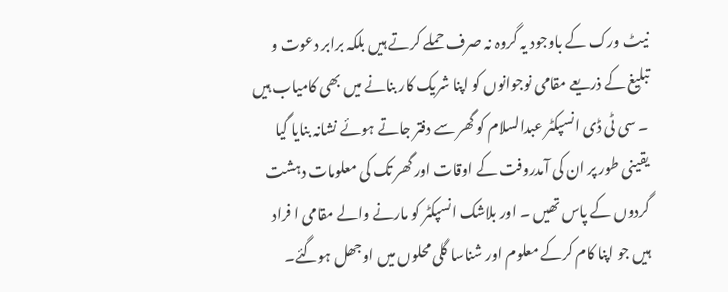نیٹ ورک کے باوجود یہ گروہ نہ صرف حملے کرتے ہیں بلکہ برابر دعوت و تبلیغ کے ذریعے مقامی نوجوانوں کو اپنا شریک کار بنانے میں بھی کامیاب ہیں ۔ سی ٹی ڈی انسپکٹر عبدالسلام کو گھر سے دفتر جاتے ہوئے نشانہ بنایا گیا یقینی طور پر ان کی آمدروفت کے اوقات اور گھر تک کی معلومات دہشت گردوں کے پاس تھیں ۔ اور بلاشک انسپکٹر کو مارنے والے مقامی ا فراد ہیں جو اپنا کام کرکے معلوم اور شناسا گلی محلوں میں اوجھل ہوگئے۔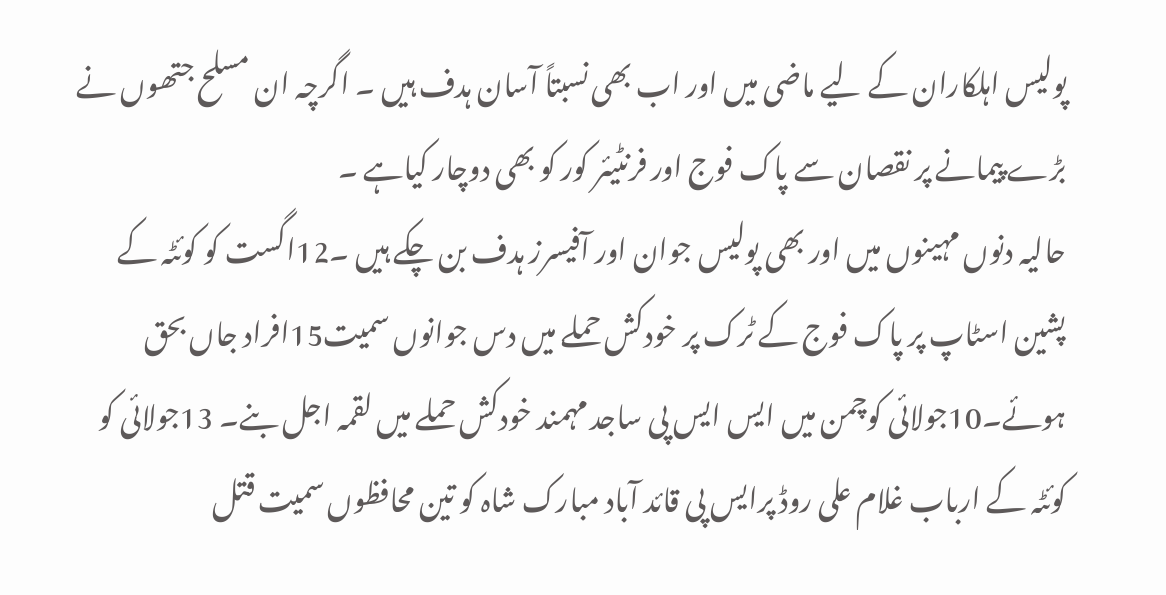پولیس اہلکاران کے لیے ماضی میں اور اب بھی نسبتاً آسان ہدف ہیں ۔ اگرچہ ان مسلح جتھوں نے بڑے پیمانے پر نقصان سے پاک فوج اور فرنٹیئر کور کو بھی دوچار کیاہے ۔
حالیہ دنوں مہینوں میں اور بھی پولیس جوان اور آفیسرز ہدف بن چکے ہیں ۔12اگست کو کوئٹہ کے پشین اسٹاپ پر پاک فوج کے ٹرک پر خودکش حملے میں دس جوانوں سمیت15افراد جاں بحق ہوئے۔10جولائی کوچمن میں ایس ایس پی ساجد مہمند خودکش حملے میں لقمہ اجل بنے۔ 13جولائی کو کوئٹہ کے ارباب غلام علی روڈ پرایس پی قائد آباد مبارک شاہ کو تین محافظوں سمیت قتل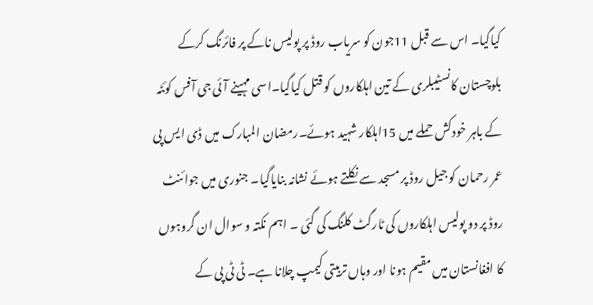کیاگیا۔ اس سے قبل 11جون کو سریاب روڈ پر پولیس ناکے پر فائرنگ کرکے بلوچستان کانسٹیبلری کے تین اہلکاروں کو قتل کیاگیا۔اسی مہینے آئی جی آفس کوئٹہ کے باہر خودکش حملے میں 15اہلکار شہید ہوئے۔رمضان المبارک میں ڈی ایس پی عمر رحمان کو جیل روڈ پر مسجد سے نکلتے ہوئے نشانہ بنایاگیا۔ جنوری میں جوائنٹ روڈ پر دو پولیس اہلکاروں کی ٹارگٹ کلنگ کی گئی ۔ اہم نکتہ و سوال ان گروہوں کا افغانستان میں مقیم ہونا اور وہاں تربیتی کیمپ چلانا ہے۔ ٹی ٹی پی کے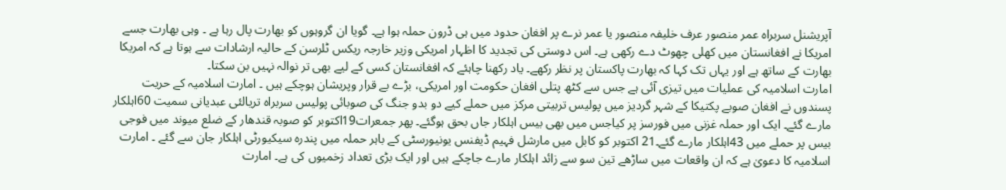آپریشنل سربراہ عمر منصور عرف خلیفہ منصور یا عمر نرے پر افغان حدود میں ہی ڈرون حملہ ہوا ہے۔ گویا ان گروہوں کو بھارت پال رہا ہے ۔ وہی بھارت جسے امریکا نے افغانستان میں کھلی چھوٹ دے رکھی ہے۔ اس دوستی کی تجدید کا اظہار امریکی وزیر خارجہ ریکس ٹلرسن کے حالیہ ارشادات سے ہوتا ہے کہ امریکا بھارت کے ساتھ ہے اور یہاں تک کہا کہ بھارت پاکستان پر نظر رکھے۔ یاد رکھنا چاہئے کہ افغانستان کسی کے لیے بھی تر نوالہ نہیں بن سکتا۔
امارت اسلامیہ کی عملیات میں تیزی آئی ہے جس سے کٹھ پتلی افغان حکومت اور امریکی، بڑے بے قرار وپریشان ہوچکے ہیں ۔ امارت اسلامیہ کے حریت پسندوں نے افغان صوبے پکتیکا کے شہر گردیز میں پولیس تربیتی مرکز میں حملے کیے دو بدو جنگ کی صوبائی پولیس سربراہ تریالئی عبدیانی سمیت 60اہلکار مارے گئے۔ ایک اور حملہ غزنی میں فورسز پر کیاجس میں بھی بیس اہلکار جاں بحق ہوگئے۔ پھر جمعرات19اکتوبر کو صوبہ قندھار کے ضلع میوند میں فوجی بیس پر حملے میں 43اہلکار مارے گئے۔21 اکتوبر کو کابل میں مارشل فہیم ڈیفنس یونیورسٹی کے باہر حملہ میں پندرہ سیکیورٹی اہلکار جان سے گئے ۔ امارت اسلامیہ کا دعویٰ ہے کہ ان واقعات میں ساڑھے تین سو سے زائد اہلکار مارے جاچکے ہیں اور ایک بڑی تعداد زخمیوں کی ہے۔ امارت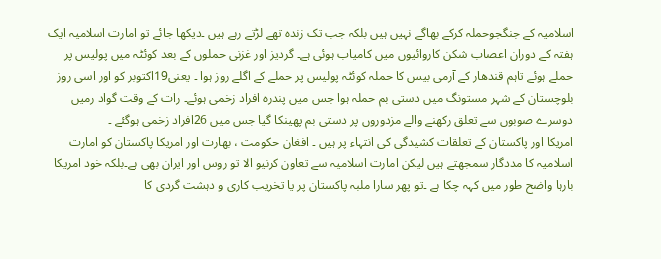اسلامیہ کے جنگجوحملہ کرکے بھاگے نہیں ہیں بلکہ جب تک زندہ تھے لڑتے رہے ہیں ۔دیکھا جائے تو امارت اسلامیہ ایک ہفتہ کے دوران اعصاب شکن کاروائیوں میں کامیاب ہوئی ہے۔ گردیز اور غزنی حملوں کے بعد کوئٹہ میں پولیس پر حملے ہوئے تاہم قندھار کے آرمی بیس کا حملہ کوئٹہ پولیس پر حملے کے اگلے روز ہوا ۔ یعنی19اکتوبر کو اور اسی روز بلوچستان کے شہر مستونگ میں دستی بم حملہ ہوا جس میں پندرہ افراد زخمی ہوئے۔ رات کے وقت گواد رمیں دوسرے صوبوں سے تعلق رکھنے والے مزدوروں پر دستی بم پھینکا گیا جس میں 26افراد زخمی ہوگئے ۔
امریکا اور پاکستان کے تعلقات کشیدگی کی انتہاء پر ہیں ۔ افغان حکومت ، بھارت اور امریکا پاکستان کو امارت اسلامیہ کا مددگار سمجھتے ہیں لیکن امارت اسلامیہ سے تعاون کرنیو الا تو روس اور ایران بھی ہے۔بلکہ خود امریکا بارہا واضح طور میں کہہ چکا ہے ۔تو پھر سارا ملبہ پاکستان پر یا تخریب کاری و دہشت گردی کا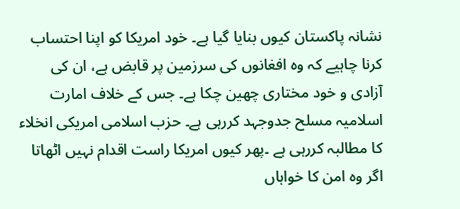نشانہ پاکستان کیوں بنایا گیا ہے۔ خود امریکا کو اپنا احتساب کرنا چاہیے کہ وہ افغانوں کی سرزمین پر قابض ہے، ان کی آزادی و خود مختاری چھین چکا ہے۔ جس کے خلاف امارت اسلامیہ مسلح جدوجہد کررہی ہے۔ حزب اسلامی امریکی انخلاء کا مطالبہ کررہی ہے ۔پھر کیوں امریکا راست اقدام نہیں اٹھاتا اگر وہ امن کا خواہاں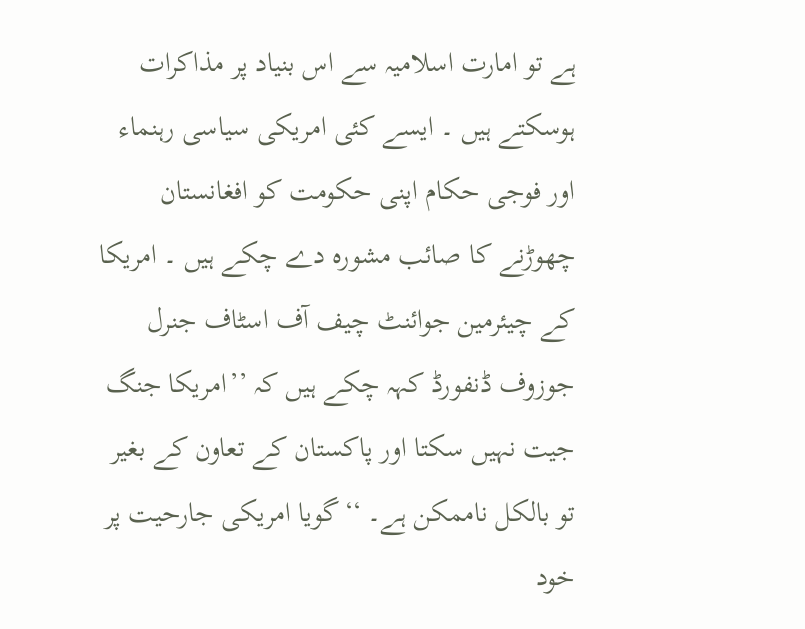ہے تو امارت اسلامیہ سے اس بنیاد پر مذاکرات ہوسکتے ہیں ۔ ایسے کئی امریکی سیاسی رہنماء اور فوجی حکام اپنی حکومت کو افغانستان چھوڑنے کا صائب مشورہ دے چکے ہیں ۔ امریکا کے چیئرمین جوائنٹ چیف آف اسٹاف جنرل جوزوف ڈنفورڈ کہہ چکے ہیں کہ ’’امریکا جنگ جیت نہیں سکتا اور پاکستان کے تعاون کے بغیر تو بالکل ناممکن ہے۔ ‘‘گویا امریکی جارحیت پر خود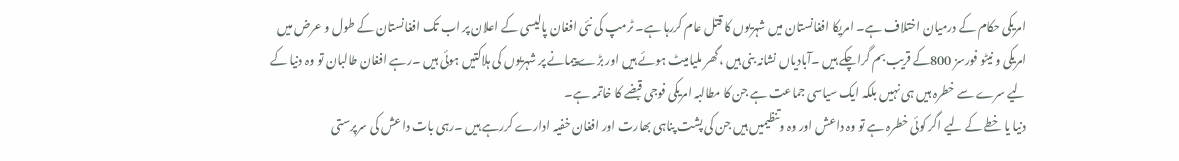امریکی حکام کے درمیان اختلاف ہے۔ امریکا افغانستان میں شہریوں کا قتل عام کررہا ہے۔ ٹرمپ کی نئی افغان پالیسی کے اعلان پر اب تک افغانستان کے طول و عرض میں امریکی و نیٹو فورسز 800کے قریب بم گراچکے ہیں ۔آبادیاں نشانہ بنی ہیں ،گھر ملیامیٹ ہوئے ہیں اور بڑے پیمانے پر شہریوں کی ہلاکتیں ہوئی ہیں ۔رہے افغان طالبان تو وہ دنیا کے لیے سرے سے خطرہ ہیں ہی نہیں بلکہ ایک سیاسی جماعت ہے جن کا مطالبہ امریکی فوجی قبضے کا خاتمہ ہے۔
دنیا یا خطے کے لیے اگر کوئی خطرہ ہے تو وہ داعش اور وہ وتنظیمیں ہیں جن کی پشت پناہی بھارت اور افغان خفیہ ادارے کررہے ہیں ۔رہی بات داعش کی سرپرستی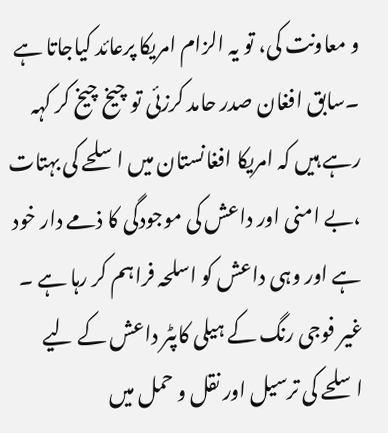و معاونت کی، تو یہ الزام امریکا پرعائد کیاجاتا ہے ۔سابق افغان صدر حامد کرزئی تو چیخ چیخ کر کہہ رہے ہیں کہ امریکا افغانستان میں اسلحے کی بہتات ،بے امنی اور داعش کی موجودگی کا ذمے دار خود ہے اور وہی داعش کو اسلحہ فراہم کر رہا ہے ۔ غیر فوجی رنگ کے ہیلی کاپٹر داعش کے لیے اسلحے کی ترسیل اور نقل و حمل میں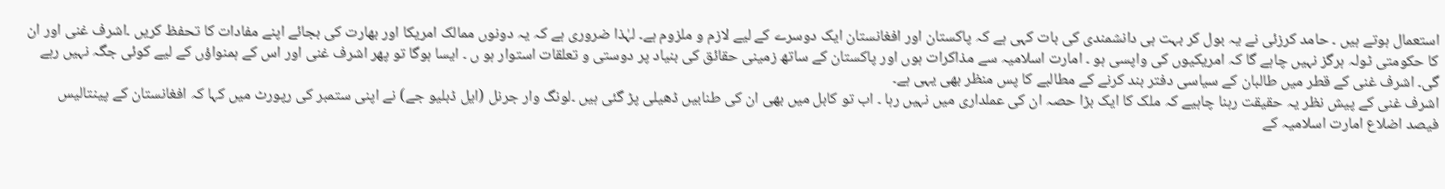استعمال ہوتے ہیں ۔ حامد کرزئی نے یہ بول کر بہت ہی دانشمندی کی بات کہی ہے کہ پاکستان اور افغانستان ایک دوسرے کے لیے لازم و ملزوم ہے۔ لہٰذا ضروری ہے کہ یہ دونوں ممالک امریکا اور بھارت کی بجائے اپنے مفادات کا تحفظ کریں ۔اشرف غنی اور ان کا حکومتی ٹولہ ہرگز نہیں چاہے گا کہ امریکیوں کی واپسی ہو ۔ امارت اسلامیہ سے مذاکرات ہوں اور پاکستان کے ساتھ زمینی حقائق کی بنیاد پر دوستی و تعلقات استوار ہو ں ۔ ایسا ہوگا تو پھر اشرف غنی اور اس کے ہمنواؤں کے لیے کوئی جگہ نہیں رہے گی۔ اشرف غنی کے قطر میں طالبان کے سیاسی دفتر بند کرنے کے مطالبے کا پس منظر بھی یہی ہے۔
اشرف غنی کے پیش نظر یہ حقیقت رہنا چاہیے کہ ملک کا ایک بڑا حصہ ان کی عملداری میں نہیں رہا ۔ اب تو کابل میں بھی ان کی طنابیں ڈھیلی پڑ گئی ہیں ۔لونگ وار جرنل (ایل ڈبلیو جے) نے اپنی ستمبر کی رپورٹ میں کہا کہ افغانستان کے پینتالیس فیصد اضلاع امارت اسلامیہ کے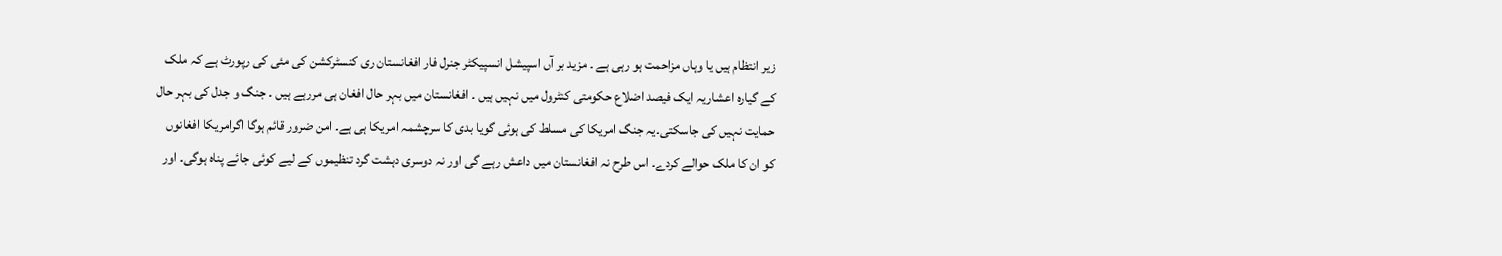زیر انتظام ہیں یا وہاں مزاحمت ہو رہی ہے ۔ مزید بر آں اسپیشل انسپیکٹر جنرل فار افغانستان ری کنسٹرکشن کی مئی کی رپورٹ ہے کہ ملک کے گیارہ اعشاریہ ایک فیصد اضلاع حکومتی کنٹرول میں نہیں ہیں ۔ افغانستان میں بہر حال افغان ہی مررہے ہیں ۔ جنگ و جدل کی بہر حال حمایت نہیں کی جاسکتی۔یہ جنگ امریکا کی مسلط کی ہوئی گویا بدی کا سرچشمہ امریکا ہی ہے۔ امن ضرور قائم ہوگا اگرامریکا افغانوں کو ان کا ملک حوالے کردے۔ اس طرح نہ افغانستان میں داعش رہے گی اور نہ دوسری دہشت گرد تنظیموں کے لیے کوئی جائے پناہ ہوگی۔ اور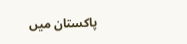پاکستان میں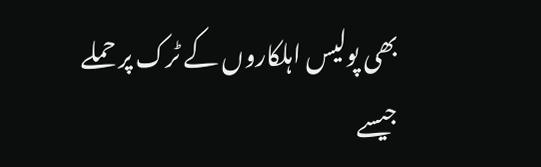بھی پولیس اہلکاروں کے ٹرک پر حملے جیسے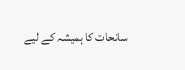سانحات کا ہمیشہ کے لیے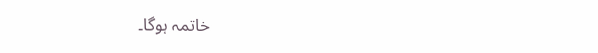خاتمہ ہوگا۔